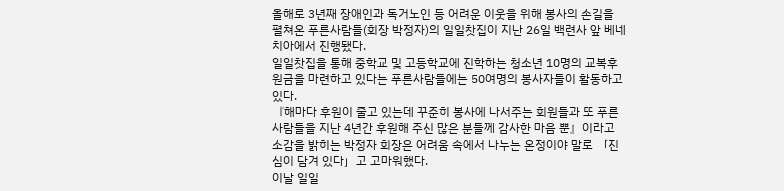올해로 3년째 장애인과 독거노인 등 어려운 이웃을 위해 봉사의 손길을 펼쳐온 푸른사람들(회장 박정자)의 일일찻집이 지난 26일 백련사 앞 베네치아에서 진행됐다.
일일찻집을 통해 중학교 및 고등학교에 진학하는 청소년 10명의 교복후원금을 마련하고 있다는 푸른사람들에는 50여명의 봉사자들이 활동하고 있다.
『해마다 후원이 줄고 있는데 꾸준히 봉사에 나서주는 회원들과 또 푸른사람들을 지난 4년간 후원해 주신 많은 분들께 감사한 마음 뿐』이라고 소감을 밝히는 박정자 회장은 어려움 속에서 나누는 온정이야 말로 「진심이 담겨 있다」고 고마워했다.
이날 일일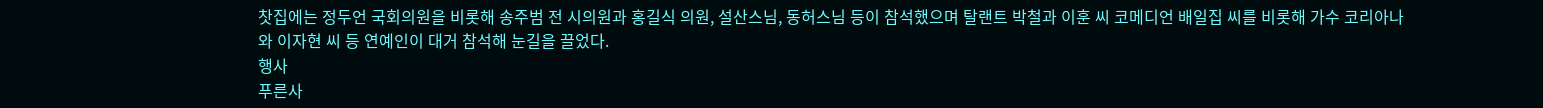찻집에는 정두언 국회의원을 비롯해 송주범 전 시의원과 홍길식 의원, 설산스님, 동허스님 등이 참석했으며 탈랜트 박철과 이훈 씨 코메디언 배일집 씨를 비롯해 가수 코리아나와 이자현 씨 등 연예인이 대거 참석해 눈길을 끌었다.
행사
푸른사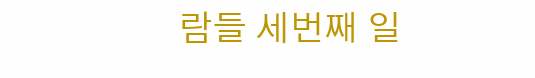람들 세번째 일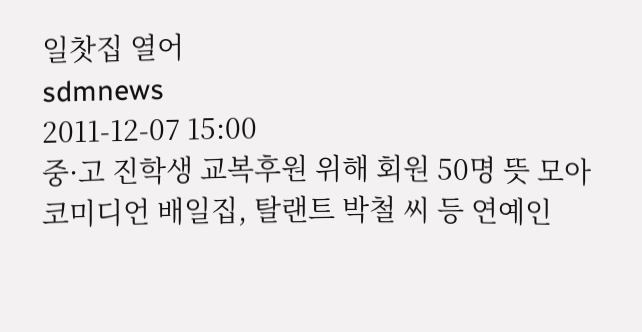일찻집 열어
sdmnews
2011-12-07 15:00
중·고 진학생 교복후원 위해 회원 50명 뜻 모아
코미디언 배일집, 탈랜트 박철 씨 등 연예인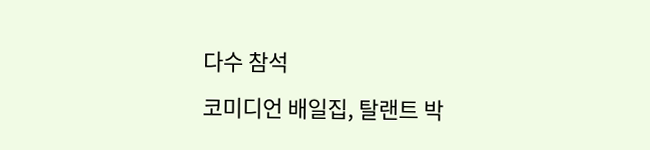다수 참석
코미디언 배일집, 탈랜트 박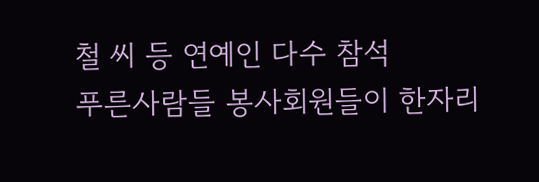철 씨 등 연예인 다수 참석
푸른사람들 봉사회원들이 한자리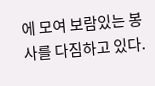에 모여 보람있는 봉사를 다짐하고 있다.